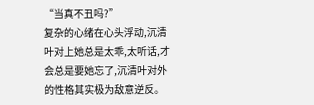“当真不丑吗?”
复杂的心绪在心头浮动,沉清叶对上她总是太乖,太听话,才会总是要她忘了,沉清叶对外的性格其实极为敌意逆反。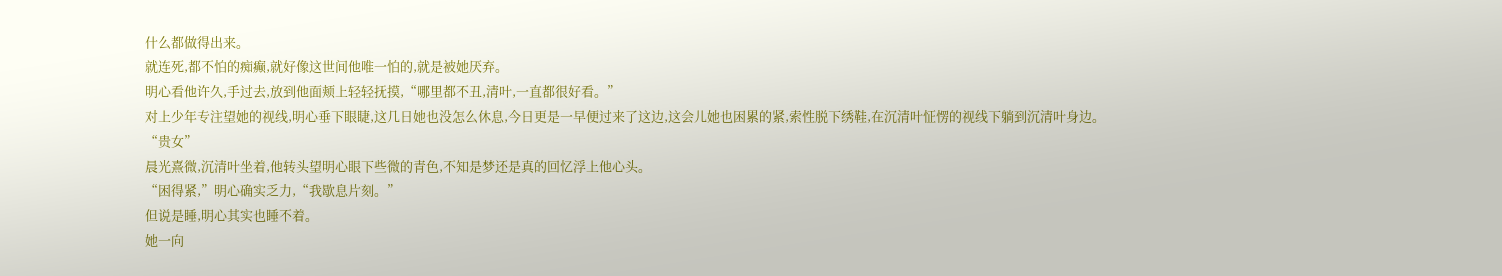什么都做得出来。
就连死,都不怕的痴癫,就好像这世间他唯一怕的,就是被她厌弃。
明心看他许久,手过去,放到他面颊上轻轻抚摸,“哪里都不丑,清叶,一直都很好看。”
对上少年专注望她的视线,明心垂下眼睫,这几日她也没怎么休息,今日更是一早便过来了这边,这会儿她也困累的紧,索性脱下绣鞋,在沉清叶怔愣的视线下躺到沉清叶身边。
“贵女”
晨光熹微,沉清叶坐着,他转头望明心眼下些微的青色,不知是梦还是真的回忆浮上他心头。
“困得紧,”明心确实乏力,“我歇息片刻。”
但说是睡,明心其实也睡不着。
她一向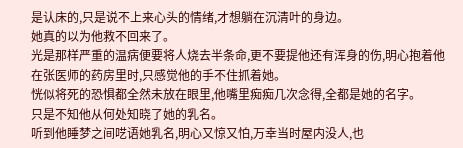是认床的,只是说不上来心头的情绪,才想躺在沉清叶的身边。
她真的以为他救不回来了。
光是那样严重的温病便要将人烧去半条命,更不要提他还有浑身的伤,明心抱着他在张医师的药房里时,只感觉他的手不住抓着她。
恍似将死的恐惧都全然未放在眼里,他嘴里痴痴几次念得,全都是她的名字。
只是不知他从何处知晓了她的乳名。
听到他睡梦之间呓语她乳名,明心又惊又怕,万幸当时屋内没人,也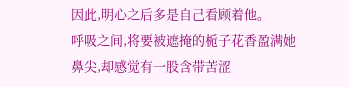因此,明心之后多是自己看顾着他。
呼吸之间,将要被遮掩的栀子花香盈满她鼻尖,却感觉有一股含带苦涩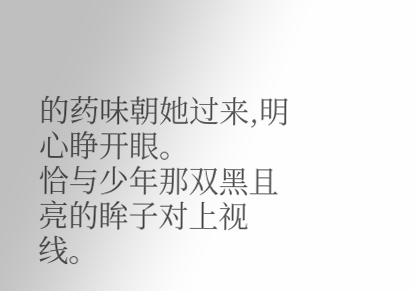的药味朝她过来,明心睁开眼。
恰与少年那双黑且亮的眸子对上视线。